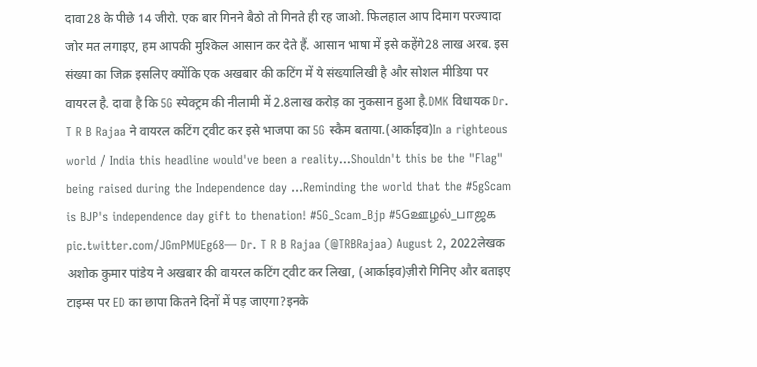दावा28 के पीछे 14 जीरो. एक बार गिनने बैठो तो गिनते ही रह जाओ. फिलहाल आप दिमाग परज्यादा जोर मत लगाइए, हम आपकी मुश्किल आसान कर देते हैं. आसान भाषा में इसे कहेंगे28 लाख अरब. इस संख्या का जिक्र इसलिए क्योंकि एक अखबार की कटिंग में ये संख्यालिखी है और सोशल मीडिया पर वायरल है. दावा है कि 5G स्पेक्ट्रम की नीलामी में 2.8लाख करोड़ का नुकसान हुआ है.DMK विधायक Dr. T R B Rajaa ने वायरल कटिंग ट्वीट कर इसे भाजपा का 5G स्कैम बताया.(आर्काइव)In a righteous world / India this headline would've been a reality...Shouldn't this be the "Flag" being raised during the Independence day ...Reminding the world that the #5gScam is BJP's independence day gift to thenation! #5G_Scam_Bjp #5Gஊழல்_பாஜக pic.twitter.com/JGmPMUEg68— Dr. T R B Rajaa (@TRBRajaa) August 2, 2022लेखक अशोक कुमार पांडेय ने अखबार की वायरल कटिंग ट्वीट कर लिखा, (आर्काइव)ज़ीरो गिनिए और बताइए टाइम्स पर ED का छापा कितने दिनों में पड़ जाएगा?इनके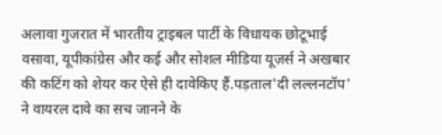अलावा गुजरात में भारतीय ट्राइबल पार्टी के विधायक छोटूभाई वसावा, यूपीकांग्रेस और कई और सोशल मीडिया यूज़र्स ने अखबार की कटिंग को शेयर कर ऐसे ही दावेकिए हैं.पड़ताल'दी लल्लनटॉप' ने वायरल दावे का सच जानने के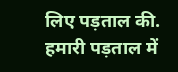लिए पड़ताल की. हमारी पड़ताल में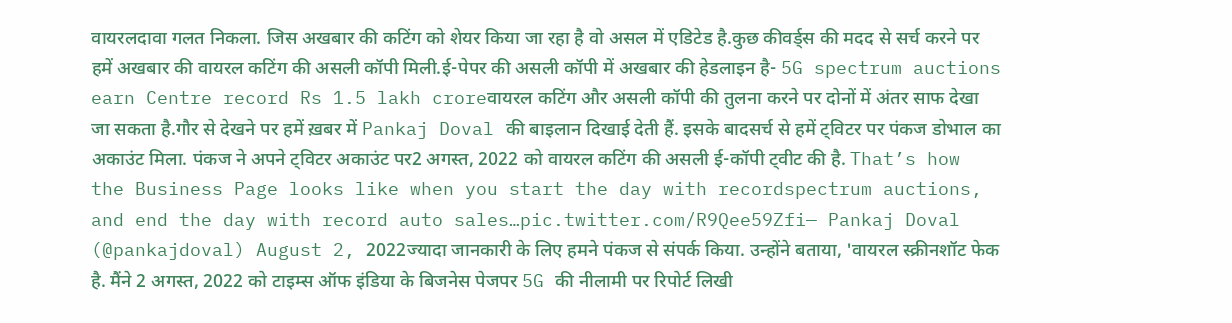वायरलदावा गलत निकला. जिस अखबार की कटिंग को शेयर किया जा रहा है वो असल में एडिटेड है.कुछ कीवर्ड्स की मदद से सर्च करने पर हमें अखबार की वायरल कटिंग की असली कॉपी मिली.ई-पेपर की असली कॉपी में अखबार की हेडलाइन है- 5G spectrum auctions earn Centre record Rs 1.5 lakh croreवायरल कटिंग और असली कॉपी की तुलना करने पर दोनों में अंतर साफ देखा जा सकता है.गौर से देखने पर हमें ख़बर में Pankaj Doval की बाइलान दिखाई देती हैं. इसके बादसर्च से हमें ट्विटर पर पंकज डोभाल का अकाउंट मिला. पंकज ने अपने ट्विटर अकाउंट पर2 अगस्त, 2022 को वायरल कटिंग की असली ई-कॉपी ट्वीट की है. That’s how the Business Page looks like when you start the day with recordspectrum auctions, and end the day with record auto sales…pic.twitter.com/R9Qee59Zfi— Pankaj Doval (@pankajdoval) August 2, 2022ज्यादा जानकारी के लिए हमने पंकज से संपर्क किया. उन्होंने बताया, 'वायरल स्क्रीनशॉट फेक है. मैंने 2 अगस्त, 2022 को टाइम्स ऑफ इंडिया के बिजनेस पेजपर 5G की नीलामी पर रिपोर्ट लिखी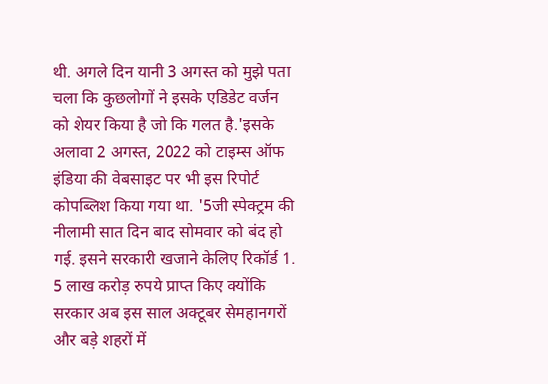थी. अगले दिन यानी 3 अगस्त को मुझे पता चला कि कुछलोगों ने इसके एडिडेट वर्जन को शेयर किया है जो कि गलत है.'इसके अलावा 2 अगस्त, 2022 को टाइम्स ऑफ इंडिया की वेबसाइट पर भी इस रिपोर्ट कोपब्लिश किया गया था. '5जी स्पेक्ट्रम की नीलामी सात दिन बाद सोमवार को बंद हो गई. इसने सरकारी खजाने केलिए रिकॉर्ड 1. 5 लाख करोड़ रुपये प्राप्त किए क्योंकि सरकार अब इस साल अक्टूबर सेमहानगरों और बड़े शहरों में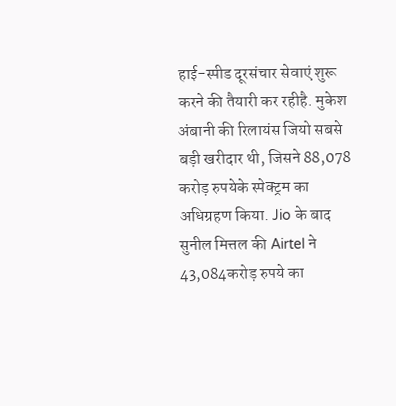हाई-स्पीड दूरसंचार सेवाएं शुरू करने की तैयारी कर रहीहै. मुकेश अंबानी की रिलायंस जियो सबसे बड़ी खरीदार थी, जिसने 88,078 करोड़ रुपयेके स्पेक्ट्रम का अधिग्रहण किया. Jio के बाद सुनील मित्तल की Airtel ने 43,084करोड़ रुपये का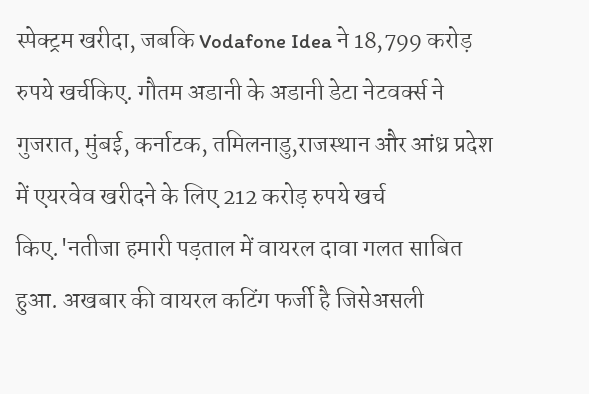स्पेक्ट्रम खरीदा, जबकि Vodafone Idea ने 18,799 करोड़ रुपये खर्चकिए. गौतम अडानी के अडानी डेटा नेटवर्क्स ने गुजरात, मुंबई, कर्नाटक, तमिलनाडु,राजस्थान और आंध्र प्रदेश में एयरवेव खरीदने के लिए 212 करोड़ रुपये खर्च किए.'नतीजा हमारी पड़ताल में वायरल दावा गलत साबित हुआ. अखबार की वायरल कटिंग फर्जी है जिसेअसली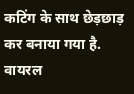कटिंग के साथ छेड़छाड़ कर बनाया गया है. वायरल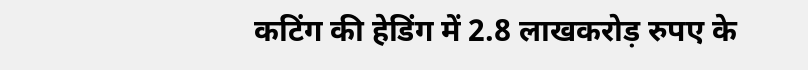कटिंग की हेडिंग में 2.8 लाखकरोड़ रुपए के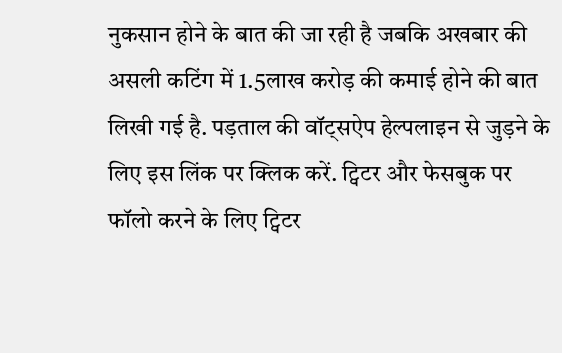नुकसान होने के बात की जा रही है जबकि अखबार की असली कटिंग में 1.5लाख करोड़ की कमाई होने की बात लिखी गई है. पड़ताल की वॉट्सऐप हेल्पलाइन से जुड़ने के लिए इस लिंक पर क्लिक करें. ट्विटर और फेसबुक पर फॉलो करने के लिए ट्विटर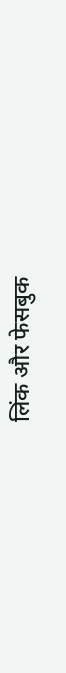लिंक और फेसबुक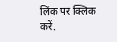लिंक पर क्लिक करें.